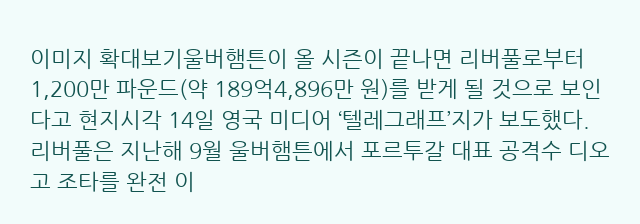이미지 확대보기울버햄튼이 올 시즌이 끝나면 리버풀로부터 1,200만 파운드(약 189억4,896만 원)를 받게 될 것으로 보인다고 현지시각 14일 영국 미디어 ‘텔레그래프’지가 보도했다.
리버풀은 지난해 9월 울버햄튼에서 포르투갈 대표 공격수 디오고 조타를 완전 이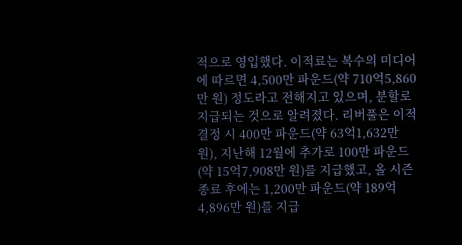적으로 영입했다. 이적료는 복수의 미디어에 따르면 4,500만 파운드(약 710억5,860만 원) 정도라고 전해지고 있으며, 분할로 지급되는 것으로 알려졌다. 리버풀은 이적 결정 시 400만 파운드(약 63억1,632만 원), 지난해 12월에 추가로 100만 파운드(약 15억7,908만 원)를 지급했고, 올 시즌 종료 후에는 1,200만 파운드(약 189억4,896만 원)를 지급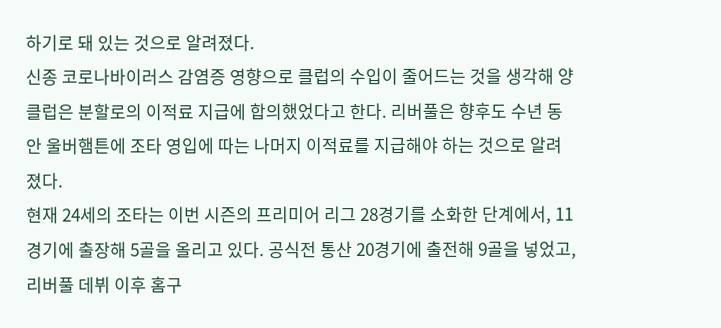하기로 돼 있는 것으로 알려졌다.
신종 코로나바이러스 감염증 영향으로 클럽의 수입이 줄어드는 것을 생각해 양클럽은 분할로의 이적료 지급에 합의했었다고 한다. 리버풀은 향후도 수년 동안 울버햄튼에 조타 영입에 따는 나머지 이적료를 지급해야 하는 것으로 알려졌다.
현재 24세의 조타는 이번 시즌의 프리미어 리그 28경기를 소화한 단계에서, 11경기에 출장해 5골을 올리고 있다. 공식전 통산 20경기에 출전해 9골을 넣었고, 리버풀 데뷔 이후 홈구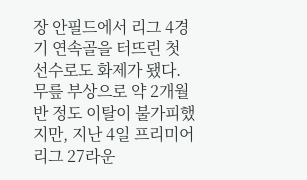장 안필드에서 리그 4경기 연속골을 터뜨린 첫 선수로도 화제가 됐다. 무릎 부상으로 약 2개월 반 정도 이탈이 불가피했지만, 지난 4일 프리미어리그 27라운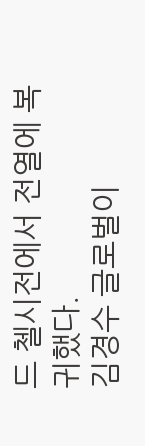드 첼시전에서 전열에 복귀했다.
김경수 글로벌이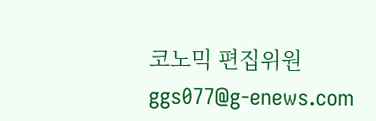코노믹 편집위원 ggs077@g-enews.com